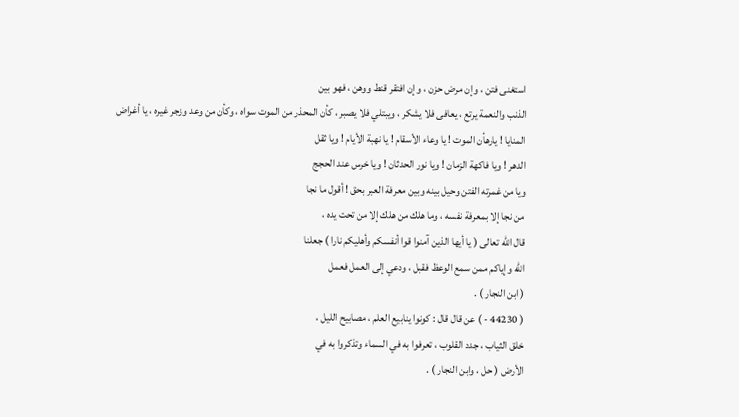استغنى فتن ، وإن مرض حزن ، وإن افتقر قنط ووهن ، فهو بين
الذنب والنعمة يرتع ، يعافى فلا يشكر ، ويبتلي فلا يصبر ، كأن المحذر من الموت سواه ، وكأن من وعد وزجر غيره ، يا أغراض
المنايا ! يارهأن الموت ! يا وعاء الأسقام ! يا نهبة الأيام ! ويا ثقل
الدهر ! ويا فاكهة الزمان ! ويا نور الحدثان ! ويا خرس عند الحجج
ويا من غمرته الفتن وحيل بينه وبين معرفة العبر بحق ! أقول ما نجا
من نجا إلا بمعرفة نفسه ، وما هلك من هلك إلا من تحت يده ،
قال الله تعالى ( يا أيها الذين آمنوا قوا أنفسكم وأهليكم نارا ) جعلنا
الله وإياكم ممن سمع الوعظ فقبل ، ودعي إلى العمل فعمل
( ابن النجار ) .
( 44230 - ) عن قال قال : كونوا ينابيع العلم ، مصابيح الليل ،
خلق الثياب ، جدد القلوب ، تعرفوا به في السماء وتذكروا به في
الأرض ( حل ، وابن النجار ) .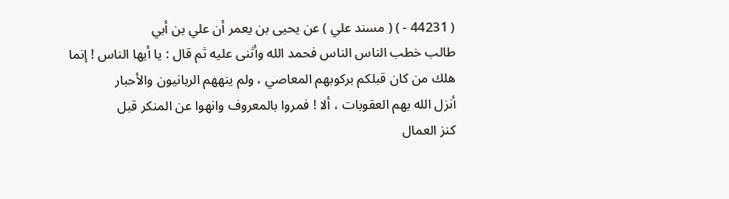( 44231 - ) ( مسند علي ) عن يحيى بن يعمر أن علي بن أبي
طالب خطب الناس الناس فحمد الله وأثنى عليه ثم قال : يا أيها الناس ! إنما
هلك من كان قبلكم بركوبهم المعاصي ، ولم ينههم الربانيون والأحبار
أنزل الله بهم العقوبات ، ألا ! فمروا بالمعروف وانهوا عن المنكر قبل
كنز العمال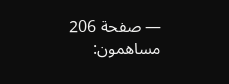— صفحة 206
مساهمون: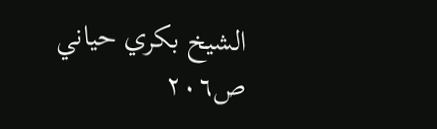الشيخ بكري حياني
ص٢٠٦